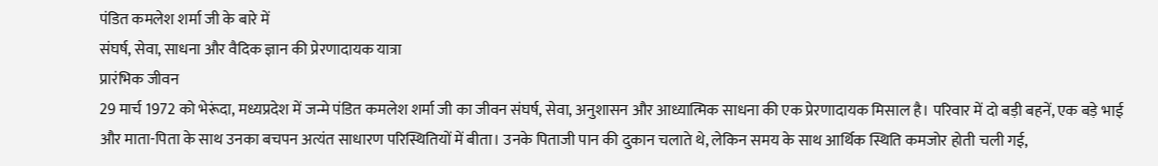पंडित कमलेश शर्मा जी के बारे में
संघर्ष, सेवा, साधना और वैदिक ज्ञान की प्रेरणादायक यात्रा
प्रारंभिक जीवन
29 मार्च 1972 को भेरूंदा, मध्यप्रदेश में जन्मे पंडित कमलेश शर्मा जी का जीवन संघर्ष, सेवा, अनुशासन और आध्यात्मिक साधना की एक प्रेरणादायक मिसाल है। परिवार में दो बड़ी बहनें, एक बड़े भाई और माता-पिता के साथ उनका बचपन अत्यंत साधारण परिस्थितियों में बीता। उनके पिताजी पान की दुकान चलाते थे, लेकिन समय के साथ आर्थिक स्थिति कमजोर होती चली गई,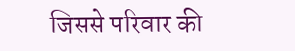जिससे परिवार की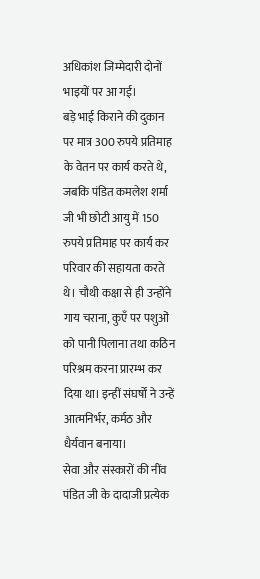अधिकांश जिम्मेदारी दोनों भाइयों पर आ गई।
बड़े भाई किराने की दुकान पर मात्र 300 रुपये प्रतिमाह के वेतन पर कार्य करते थे, जबकि पंडित कमलेश शर्मा जी भी छोटी आयु में 150 रुपये प्रतिमाह पर कार्य कर परिवार की सहायता करते थे। चौथी कक्षा से ही उन्होंने गाय चराना, कुएँ पर पशुओं को पानी पिलाना तथा कठिन परिश्रम करना प्रारम्भ कर दिया था। इन्हीं संघर्षों ने उन्हें आत्मनिर्भर, कर्मठ और धैर्यवान बनाया।
सेवा और संस्कारों की नींव
पंडित जी के दादाजी प्रत्येक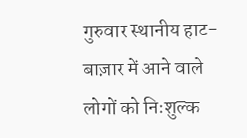गुरुवार स्थानीय हाट-बाज़ार में आने वाले लोगों को निःशुल्क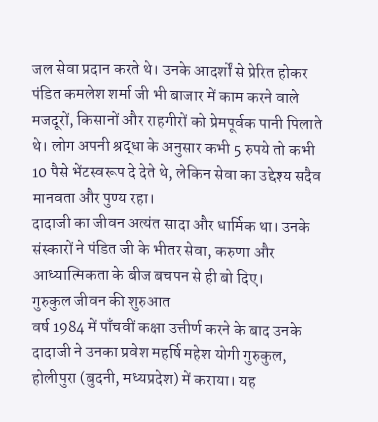जल सेवा प्रदान करते थे। उनके आदर्शों से प्रेरित होकर पंडित कमलेश शर्मा जी भी बाजार में काम करने वाले मजदूरों, किसानों और राहगीरों को प्रेमपूर्वक पानी पिलाते थे। लोग अपनी श्रद्धा के अनुसार कभी 5 रुपये तो कभी 10 पैसे भेंटस्वरूप दे देते थे, लेकिन सेवा का उद्देश्य सदैव मानवता और पुण्य रहा।
दादाजी का जीवन अत्यंत सादा और धार्मिक था। उनके संस्कारों ने पंडित जी के भीतर सेवा, करुणा और आध्यात्मिकता के बीज बचपन से ही बो दिए।
गुरुकुल जीवन की शुरुआत
वर्ष 1984 में पाँचवीं कक्षा उत्तीर्ण करने के बाद उनके दादाजी ने उनका प्रवेश महर्षि महेश योगी गुरुकुल, होलीपुरा (बुदनी, मध्यप्रदेश) में कराया। यह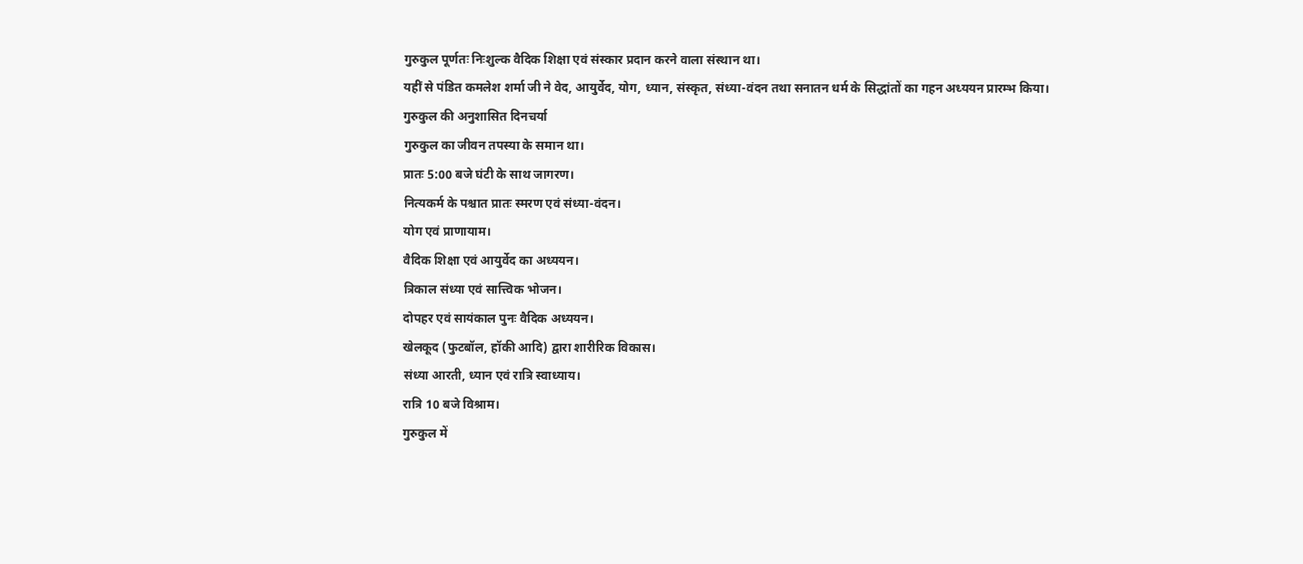गुरुकुल पूर्णतः निःशुल्क वैदिक शिक्षा एवं संस्कार प्रदान करने वाला संस्थान था।
यहीं से पंडित कमलेश शर्मा जी ने वेद, आयुर्वेद, योग, ध्यान, संस्कृत, संध्या-वंदन तथा सनातन धर्म के सिद्धांतों का गहन अध्ययन प्रारम्भ किया।
गुरुकुल की अनुशासित दिनचर्या
गुरुकुल का जीवन तपस्या के समान था।
प्रातः 5:00 बजे घंटी के साथ जागरण।
नित्यकर्म के पश्चात प्रातः स्मरण एवं संध्या-वंदन।
योग एवं प्राणायाम।
वैदिक शिक्षा एवं आयुर्वेद का अध्ययन।
त्रिकाल संध्या एवं सात्त्विक भोजन।
दोपहर एवं सायंकाल पुनः वैदिक अध्ययन।
खेलकूद (फुटबॉल, हॉकी आदि) द्वारा शारीरिक विकास।
संध्या आरती, ध्यान एवं रात्रि स्वाध्याय।
रात्रि 10 बजे विश्राम।
गुरुकुल में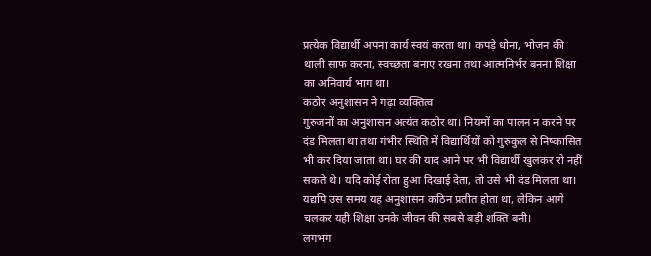प्रत्येक विद्यार्थी अपना कार्य स्वयं करता था। कपड़े धोना, भोजन की थाली साफ करना, स्वच्छता बनाए रखना तथा आत्मनिर्भर बनना शिक्षा का अनिवार्य भाग था।
कठोर अनुशासन ने गढ़ा व्यक्तित्व
गुरुजनों का अनुशासन अत्यंत कठोर था। नियमों का पालन न करने पर दंड मिलता था तथा गंभीर स्थिति में विद्यार्थियों को गुरुकुल से निष्कासित भी कर दिया जाता था। घर की याद आने पर भी विद्यार्थी खुलकर रो नहीं सकते थे। यदि कोई रोता हुआ दिखाई देता, तो उसे भी दंड मिलता था।
यद्यपि उस समय यह अनुशासन कठिन प्रतीत होता था, लेकिन आगे चलकर यही शिक्षा उनके जीवन की सबसे बड़ी शक्ति बनी।
लगभग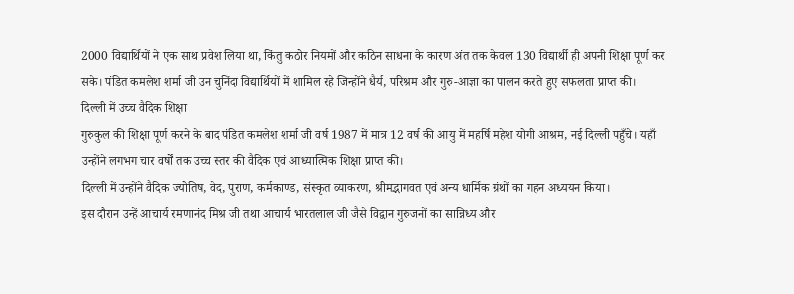2000 विद्यार्थियों ने एक साथ प्रवेश लिया था, किंतु कठोर नियमों और कठिन साधना के कारण अंत तक केवल 130 विद्यार्थी ही अपनी शिक्षा पूर्ण कर सके। पंडित कमलेश शर्मा जी उन चुनिंदा विद्यार्थियों में शामिल रहे जिन्होंने धैर्य, परिश्रम और गुरु-आज्ञा का पालन करते हुए सफलता प्राप्त की।
दिल्ली में उच्च वैदिक शिक्षा
गुरुकुल की शिक्षा पूर्ण करने के बाद पंडित कमलेश शर्मा जी वर्ष 1987 में मात्र 12 वर्ष की आयु में महर्षि महेश योगी आश्रम, नई दिल्ली पहुँचे। यहाँ उन्होंने लगभग चार वर्षों तक उच्च स्तर की वैदिक एवं आध्यात्मिक शिक्षा प्राप्त की।
दिल्ली में उन्होंने वैदिक ज्योतिष, वेद, पुराण, कर्मकाण्ड, संस्कृत व्याकरण, श्रीमद्भागवत एवं अन्य धार्मिक ग्रंथों का गहन अध्ययन किया।
इस दौरान उन्हें आचार्य रमणानंद मिश्र जी तथा आचार्य भारतलाल जी जैसे विद्वान गुरुजनों का सान्निध्य और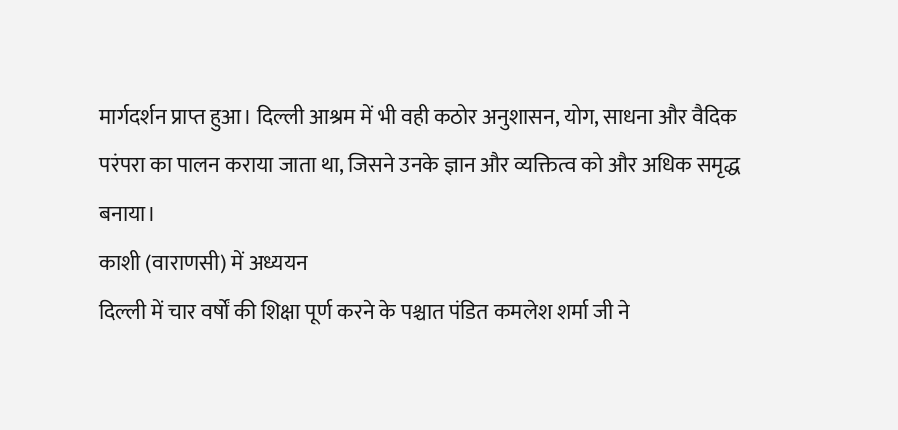मार्गदर्शन प्राप्त हुआ। दिल्ली आश्रम में भी वही कठोर अनुशासन, योग, साधना और वैदिक परंपरा का पालन कराया जाता था, जिसने उनके ज्ञान और व्यक्तित्व को और अधिक समृद्ध बनाया।
काशी (वाराणसी) में अध्ययन
दिल्ली में चार वर्षों की शिक्षा पूर्ण करने के पश्चात पंडित कमलेश शर्मा जी ने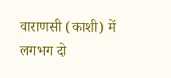वाराणसी (काशी) में लगभग दो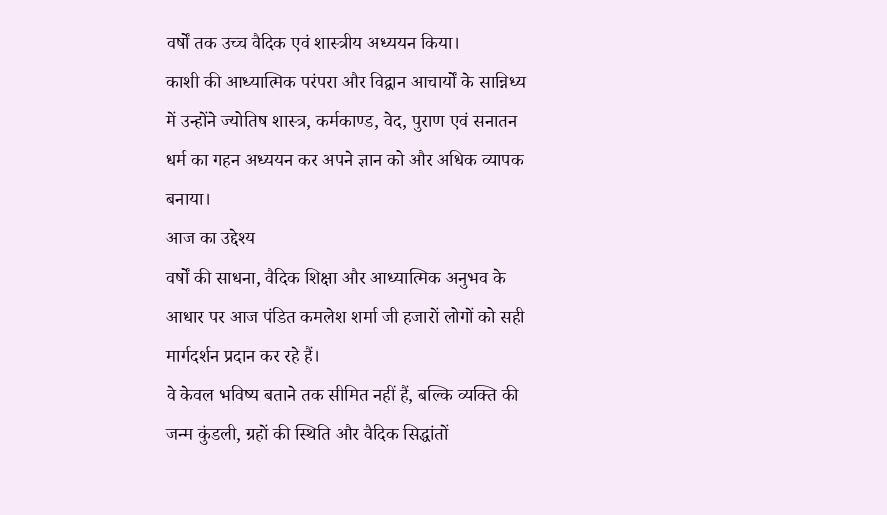वर्षों तक उच्च वैदिक एवं शास्त्रीय अध्ययन किया।
काशी की आध्यात्मिक परंपरा और विद्वान आचार्यों के सान्निध्य में उन्होंने ज्योतिष शास्त्र, कर्मकाण्ड, वेद, पुराण एवं सनातन धर्म का गहन अध्ययन कर अपने ज्ञान को और अधिक व्यापक बनाया।
आज का उद्देश्य
वर्षों की साधना, वैदिक शिक्षा और आध्यात्मिक अनुभव के आधार पर आज पंडित कमलेश शर्मा जी हजारों लोगों को सही मार्गदर्शन प्रदान कर रहे हैं।
वे केवल भविष्य बताने तक सीमित नहीं हैं, बल्कि व्यक्ति की जन्म कुंडली, ग्रहों की स्थिति और वैदिक सिद्धांतों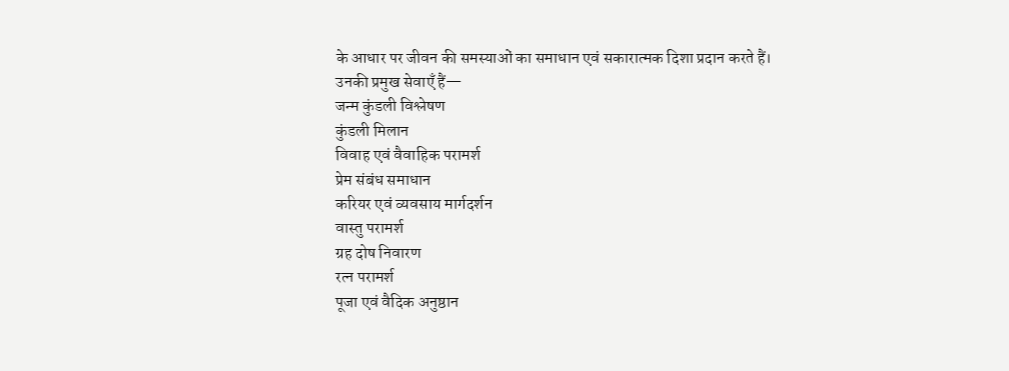के आधार पर जीवन की समस्याओं का समाधान एवं सकारात्मक दिशा प्रदान करते हैं।
उनकी प्रमुख सेवाएँ हैं—
जन्म कुंडली विश्लेषण
कुंडली मिलान
विवाह एवं वैवाहिक परामर्श
प्रेम संबंध समाधान
करियर एवं व्यवसाय मार्गदर्शन
वास्तु परामर्श
ग्रह दोष निवारण
रत्न परामर्श
पूजा एवं वैदिक अनुष्ठान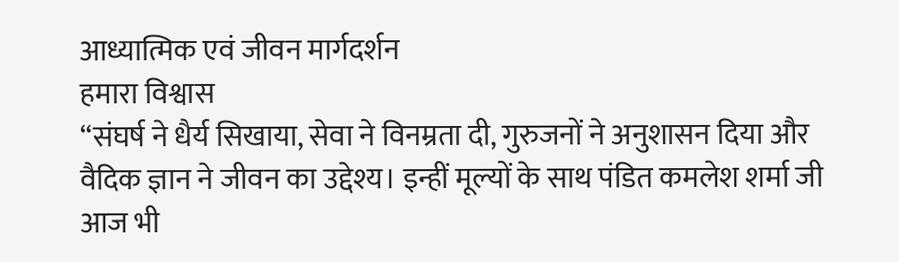आध्यात्मिक एवं जीवन मार्गदर्शन
हमारा विश्वास
“संघर्ष ने धैर्य सिखाया, सेवा ने विनम्रता दी, गुरुजनों ने अनुशासन दिया और वैदिक ज्ञान ने जीवन का उद्देश्य। इन्हीं मूल्यों के साथ पंडित कमलेश शर्मा जी आज भी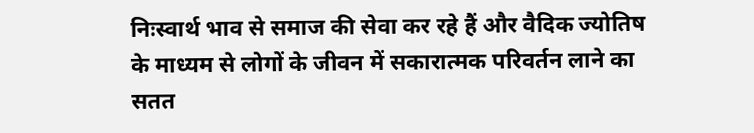निःस्वार्थ भाव से समाज की सेवा कर रहे हैं और वैदिक ज्योतिष के माध्यम से लोगों के जीवन में सकारात्मक परिवर्तन लाने का सतत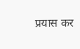प्रयास कर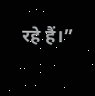रहे हैं।”